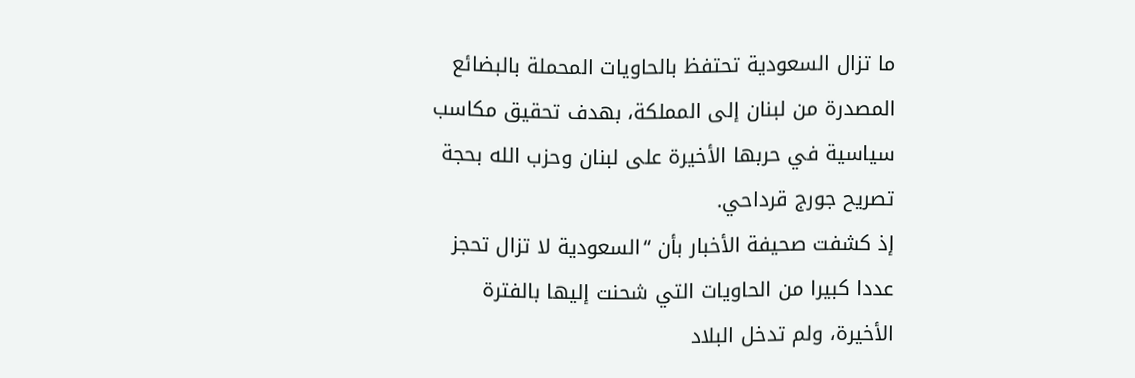ما تزال السعودية تحتفظ بالحاويات المحملة بالبضائع المصدرة من لبنان إلى المملكة، بهدف تحقيق مكاسب سياسية في حربها الأخيرة على لبنان وحزب الله بحجة تصريح جورج قرداحي.
إذ كشفت صحيفة الأخبار بأن “السعودية لا تزال تحجز عددا كبيرا من الحاويات التي شحنت إليها بالفترة الأخيرة، ولم تدخل البلاد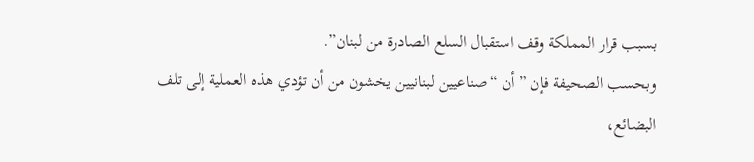بسبب قرار المملكة وقف استقبال السلع الصادرة من لبنان”.
وبحسب الصحيفة فإن ” أن “صناعيين لبنانيين يخشون من أن تؤدي هذه العملية إلى تلف البضائع،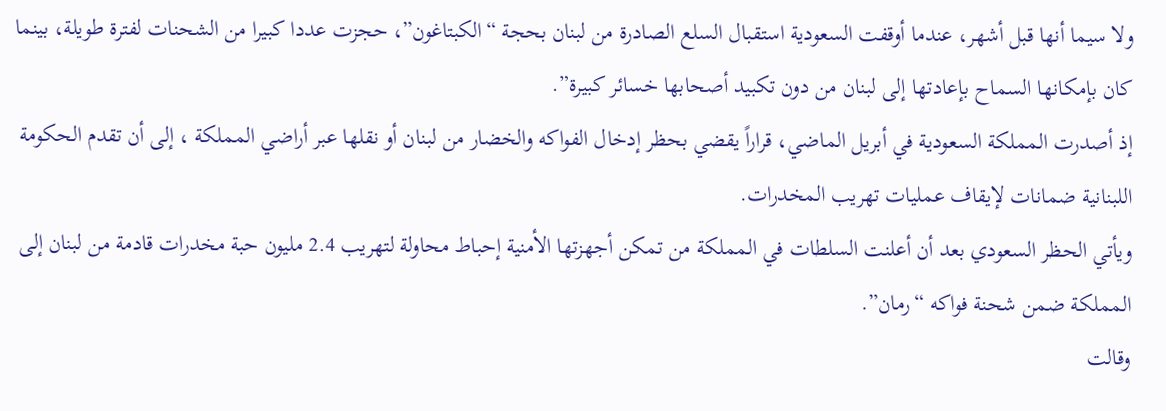ولا سيما أنها قبل أشهر، عندما أوقفت السعودية استقبال السلع الصادرة من لبنان بحجة “الكبتاغون”، حجزت عددا كبيرا من الشحنات لفترة طويلة، بينما كان بإمكانها السماح بإعادتها إلى لبنان من دون تكبيد أصحابها خسائر كبيرة”.
إذ أصدرت المملكة السعودية في أبريل الماضي، قراراً يقضي بحظر إدخال الفواكه والخضار من لبنان أو نقلها عبر أراضي المملكة ، إلى أن تقدم الحكومة اللبنانية ضمانات لإيقاف عمليات تهريب المخدرات.
ويأتي الحظر السعودي بعد أن أعلنت السلطات في المملكة من تمكن أجهزتها الأمنية إحباط محاولة لتهريب 2.4 مليون حبة مخدرات قادمة من لبنان إلى المملكة ضمن شحنة فواكه “رمان”.
وقالت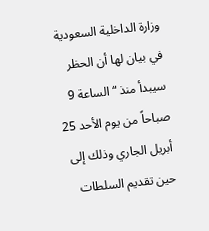وزارة الداخلية السعودية في بيان لها أن الحظر سيبدأ منذ “الساعة 9 صباحاً من يوم الأحد 25 أبريل الجاري وذلك إلى حين تقديم السلطات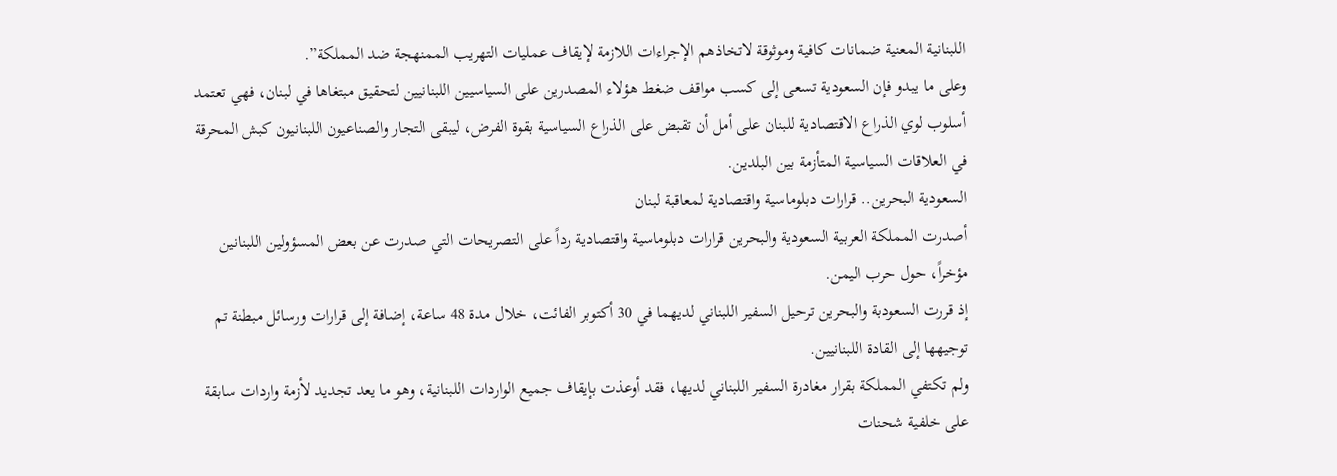اللبنانية المعنية ضمانات كافية وموثوقة لاتخاذهم الإجراءات اللازمة لإيقاف عمليات التهريب الممنهجة ضد المملكة”.
وعلى ما يبدو فإن السعودية تسعى إلى كسب مواقف ضغط هؤلاء المصدرين على السياسيين اللبنانيين لتحقيق مبتغاها في لبنان، فهي تعتمد أسلوب لوي الذراع الاقتصادية للبنان على أمل أن تقبض على الذراع السياسية بقوة الفرض، ليبقى التجار والصناعيون اللبنانيون كبش المحرقة في العلاقات السياسية المتأزمة بين البلدين.
السعودية البحرين.. قرارات دبلوماسية واقتصادية لمعاقبة لبنان
أصدرت المملكة العربية السعودية والبحرين قرارات دبلوماسية واقتصادية رداً على التصريحات التي صدرت عن بعض المسؤولين اللبنانين مؤخراً، حول حرب اليمن.
إذ قررت السعودبة والبحرين ترحيل السفير اللبناني لديهما في 30 أكتوبر الفائت، خلال مدة 48 ساعة، إضافة إلى قرارات ورسائل مبطنة تم توجيهها إلى القادة اللبنانيين.
ولم تكتفي المملكة بقرار مغادرة السفير اللبناني لديها، فقد أوعذت بإيقاف جميع الواردات اللبنانية، وهو ما يعد تجديد لأزمة واردات سابقة على خلفية شحنات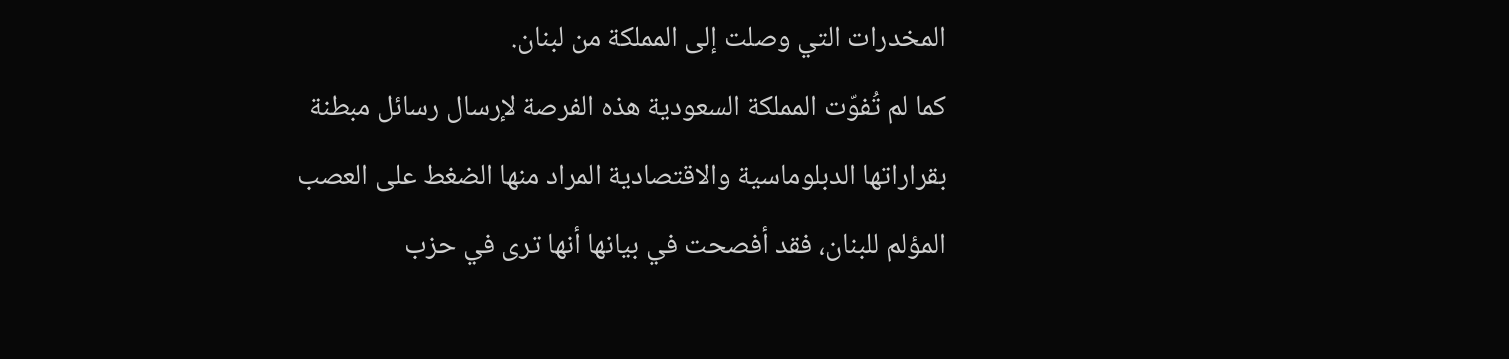المخدرات التي وصلت إلى المملكة من لبنان.
كما لم تُفوّت المملكة السعودية هذه الفرصة لإرسال رسائل مبطنة بقراراتها الدبلوماسية والاقتصادية المراد منها الضغط على العصب المؤلم للبنان، فقد أفصحت في بيانها أنها ترى في حزب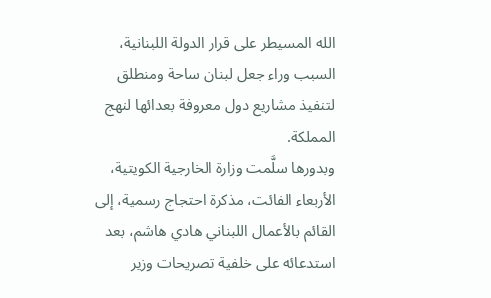الله المسيطر على قرار الدولة اللبنانية، السبب وراء جعل لبنان ساحة ومنطلق لتنفيذ مشاريع دول معروفة بعدائها لنهج المملكة.
وبدورها سلَّمت وزارة الخارجية الكويتية، الأربعاء الفائت، مذكرة احتجاج رسمية، إلى القائم بالأعمال اللبناني هادي هاشم، بعد استدعائه على خلفية تصريحات وزير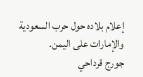إعلام بلاده حول حرب السعودية والإمارات على اليمن.
جورج قرداحي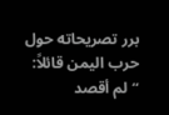برر تصريحاته حول حرب اليمن قائلاً: “لم أقصد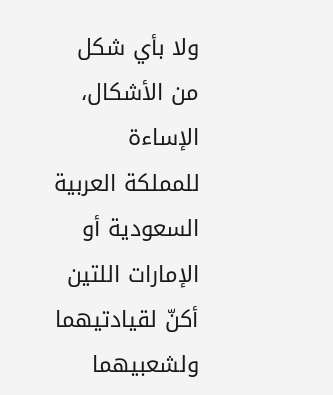ولا بأي شكل من الأشكال، الإساءة للمملكة العربية السعودية أو الإمارات اللتين أكنّ لقيادتيهما ولشعبيهما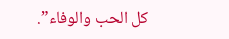كل الحب والوفاء”.